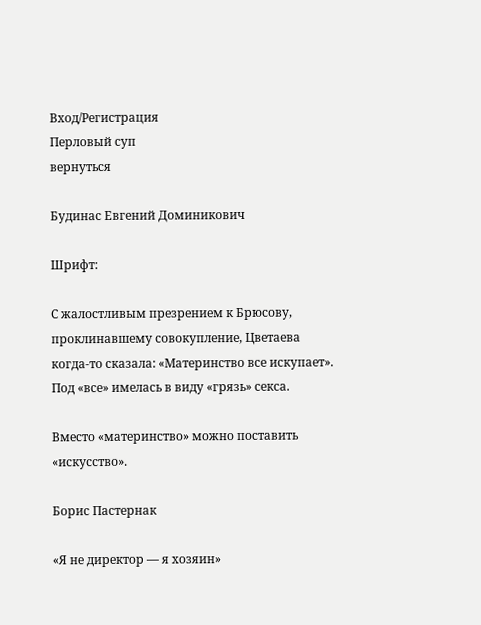Вход/Регистрация
Перловый суп
вернуться

Будинас Евгений Доминикович

Шрифт:

С жалостливым презрением к Брюсову, проклинавшему совокупление, Цветаева когда-то сказала: «Материнство все искупает». Под «все» имелась в виду «грязь» секса.

Вместо «материнство» можно поставить «искусство».

Борис Пастернак

«Я не директор — я хозяин»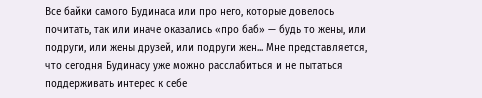Все байки самого Будинаса или про него, которые довелось почитать, так или иначе оказались «про баб» — будь то жены, или подруги, или жены друзей, или подруги жен... Мне представляется, что сегодня Будинасу уже можно расслабиться и не пытаться поддерживать интерес к себе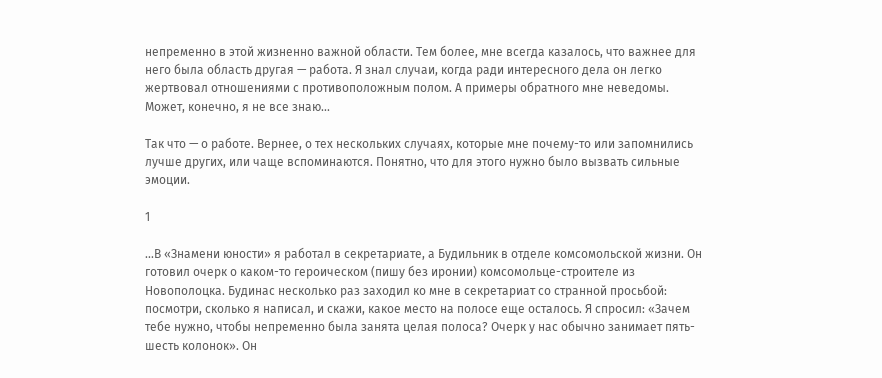непременно в этой жизненно важной области. Тем более, мне всегда казалось, что важнее для него была область другая — работа. Я знал случаи, когда ради интересного дела он легко жертвовал отношениями с противоположным полом. А примеры обратного мне неведомы. Может, конечно, я не все знаю...

Так что — о работе. Вернее, о тех нескольких случаях, которые мне почему-то или запомнились лучше других, или чаще вспоминаются. Понятно, что для этого нужно было вызвать сильные эмоции.

1

...В «Знамени юности» я работал в секретариате, а Будильник в отделе комсомольской жизни. Он готовил очерк о каком-то героическом (пишу без иронии) комсомольце-строителе из Новополоцка. Будинас несколько раз заходил ко мне в секретариат со странной просьбой: посмотри, сколько я написал, и скажи, какое место на полосе еще осталось. Я спросил: «Зачем тебе нужно, чтобы непременно была занята целая полоса? Очерк у нас обычно занимает пять-шесть колонок». Он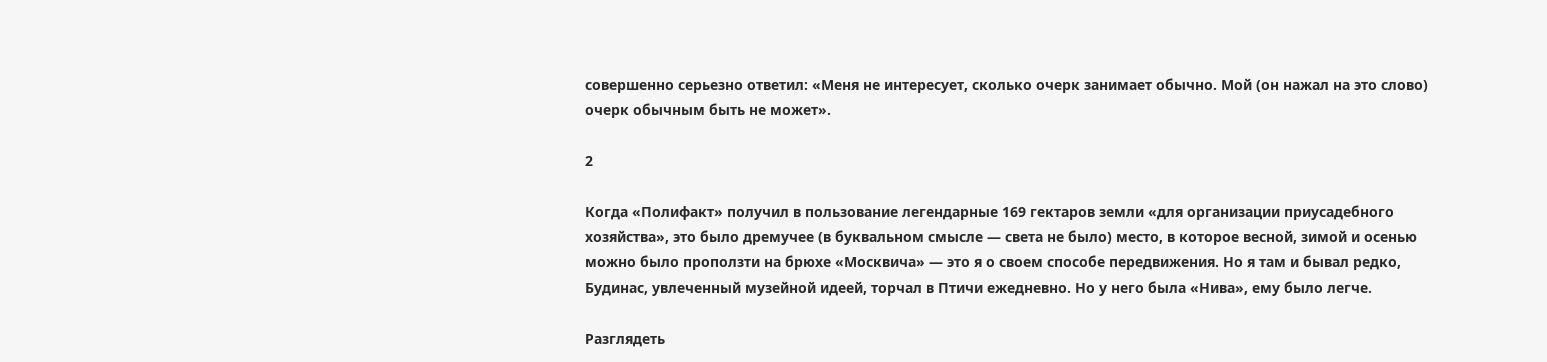совершенно серьезно ответил: «Меня не интересует, сколько очерк занимает обычно. Мой (он нажал на это слово) очерк обычным быть не может».

2

Когда «Полифакт» получил в пользование легендарные 169 гектаров земли «для организации приусадебного хозяйства», это было дремучее (в буквальном смысле — света не было) место, в которое весной, зимой и осенью можно было проползти на брюхе «Москвича» — это я о своем способе передвижения. Но я там и бывал редко, Будинас, увлеченный музейной идеей, торчал в Птичи ежедневно. Но у него была «Нива», ему было легче.

Разглядеть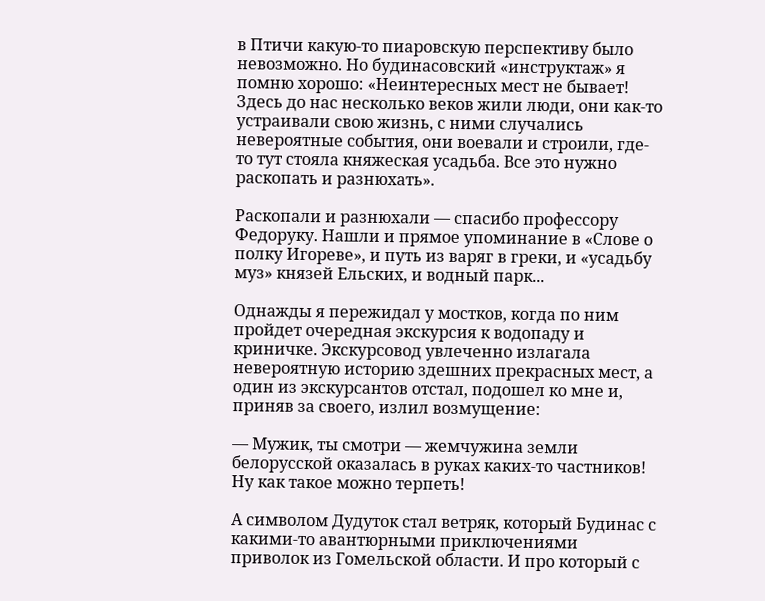в Птичи какую-то пиаровскую перспективу было невозможно. Но будинасовский «инструктаж» я помню хорошо: «Неинтересных мест не бывает! Здесь до нас несколько веков жили люди, они как-то устраивали свою жизнь, с ними случались невероятные события, они воевали и строили, где-то тут стояла княжеская усадьба. Все это нужно раскопать и разнюхать».

Раскопали и разнюхали — спасибо профессору Федоруку. Нашли и прямое упоминание в «Слове о полку Игореве», и путь из варяг в греки, и «усадьбу муз» князей Ельских, и водный парк...

Однажды я пережидал у мостков, когда по ним пройдет очередная экскурсия к водопаду и криничке. Экскурсовод увлеченно излагала невероятную историю здешних прекрасных мест, а один из экскурсантов отстал, подошел ко мне и, приняв за своего, излил возмущение:

— Мужик, ты смотри — жемчужина земли белорусской оказалась в руках каких-то частников! Ну как такое можно терпеть!

А символом Дудуток стал ветряк, который Будинас с какими-то авантюрными приключениями приволок из Гомельской области. И про который с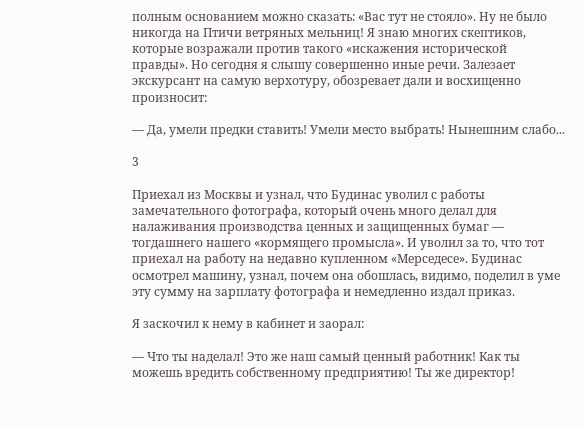полным основанием можно сказать: «Вас тут не стояло». Ну не было никогда на Птичи ветряных мельниц! Я знаю многих скептиков, которые возражали против такого «искажения исторической правды». Но сегодня я слышу совершенно иные речи. Залезает экскурсант на самую верхотуру, обозревает дали и восхищенно произносит:

— Да, умели предки ставить! Умели место выбрать! Нынешним слабо...

3

Приехал из Москвы и узнал, что Будинас уволил с работы замечательного фотографа, который очень много делал для налаживания производства ценных и защищенных бумаг — тогдашнего нашего «кормящего промысла». И уволил за то, что тот приехал на работу на недавно купленном «Мерседесе». Будинас осмотрел машину, узнал, почем она обошлась, видимо, поделил в уме эту сумму на зарплату фотографа и немедленно издал приказ.

Я заскочил к нему в кабинет и заорал:

— Что ты наделал! Это же наш самый ценный работник! Как ты можешь вредить собственному предприятию! Ты же директор!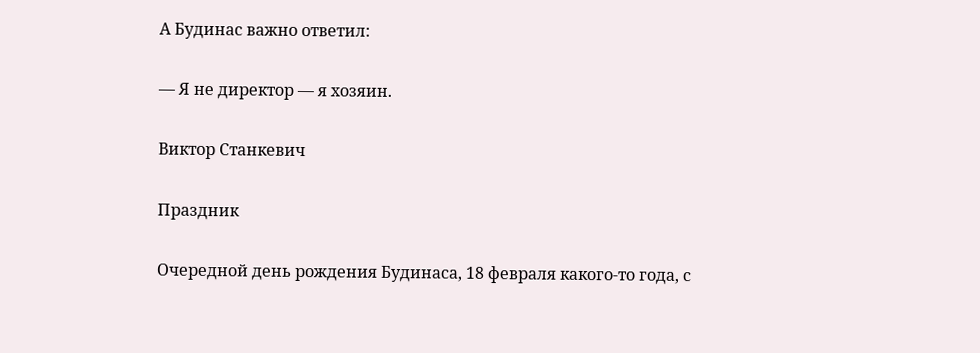А Будинас важно ответил:

— Я не директор — я хозяин.

Виктор Станкевич

Праздник

Очередной день рождения Будинаса, 18 февраля какого-то года, с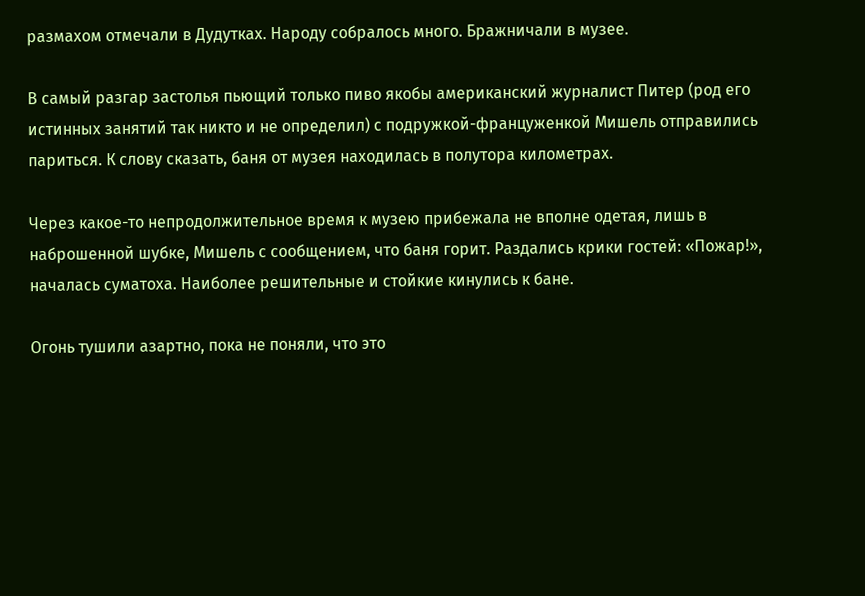размахом отмечали в Дудутках. Народу собралось много. Бражничали в музее.

В самый разгар застолья пьющий только пиво якобы американский журналист Питер (род его истинных занятий так никто и не определил) с подружкой-француженкой Мишель отправились париться. К слову сказать, баня от музея находилась в полутора километрах.

Через какое-то непродолжительное время к музею прибежала не вполне одетая, лишь в наброшенной шубке, Мишель с сообщением, что баня горит. Раздались крики гостей: «Пожар!», началась суматоха. Наиболее решительные и стойкие кинулись к бане.

Огонь тушили азартно, пока не поняли, что это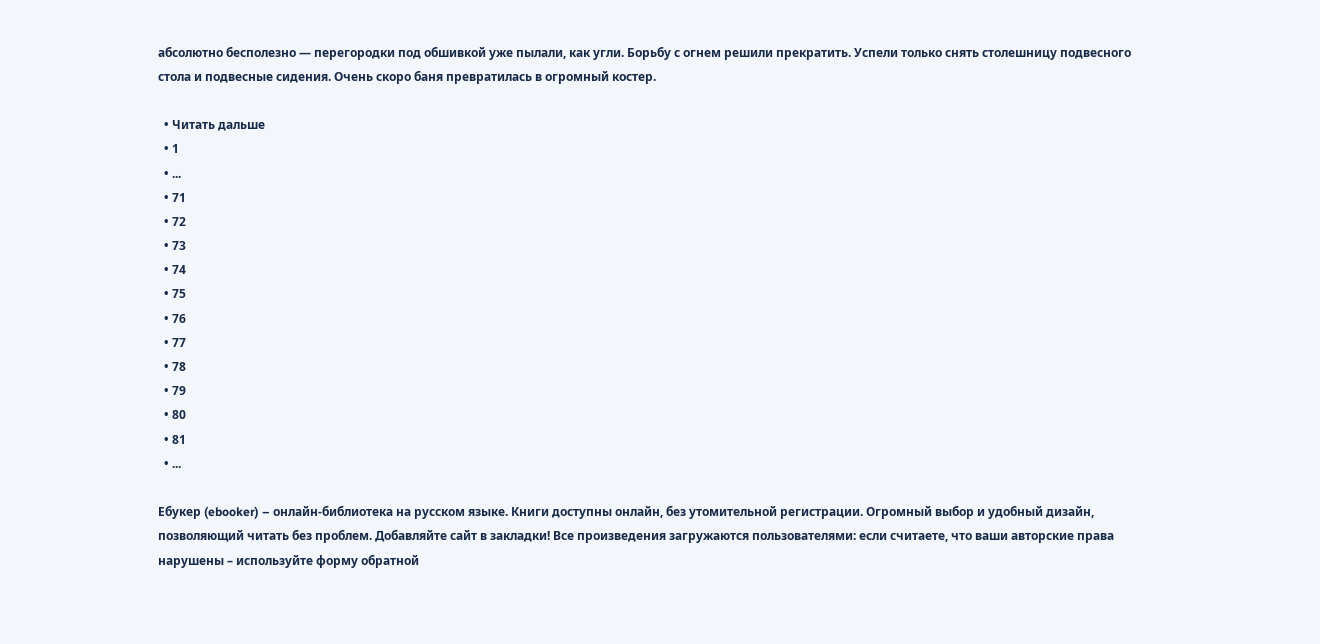абсолютно бесполезно — перегородки под обшивкой уже пылали, как угли. Борьбу с огнем решили прекратить. Успели только снять столешницу подвесного стола и подвесные сидения. Очень скоро баня превратилась в огромный костер.

  • Читать дальше
  • 1
  • ...
  • 71
  • 72
  • 73
  • 74
  • 75
  • 76
  • 77
  • 78
  • 79
  • 80
  • 81
  • ...

Ебукер (ebooker) – онлайн-библиотека на русском языке. Книги доступны онлайн, без утомительной регистрации. Огромный выбор и удобный дизайн, позволяющий читать без проблем. Добавляйте сайт в закладки! Все произведения загружаются пользователями: если считаете, что ваши авторские права нарушены – используйте форму обратной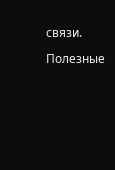связи.

Полезные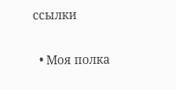ссылки

  • Моя полка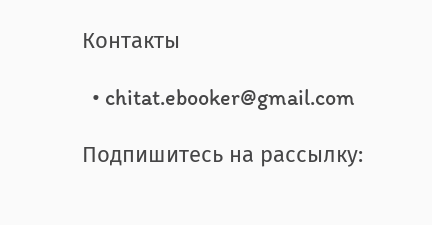Контакты

  • chitat.ebooker@gmail.com

Подпишитесь на рассылку: